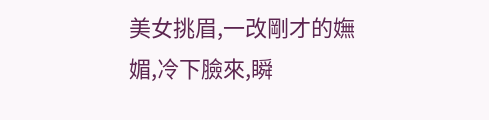美女挑眉,一改剛才的嫵媚,冷下臉來,瞬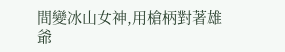間變冰山女神,用槍柄對著雄爺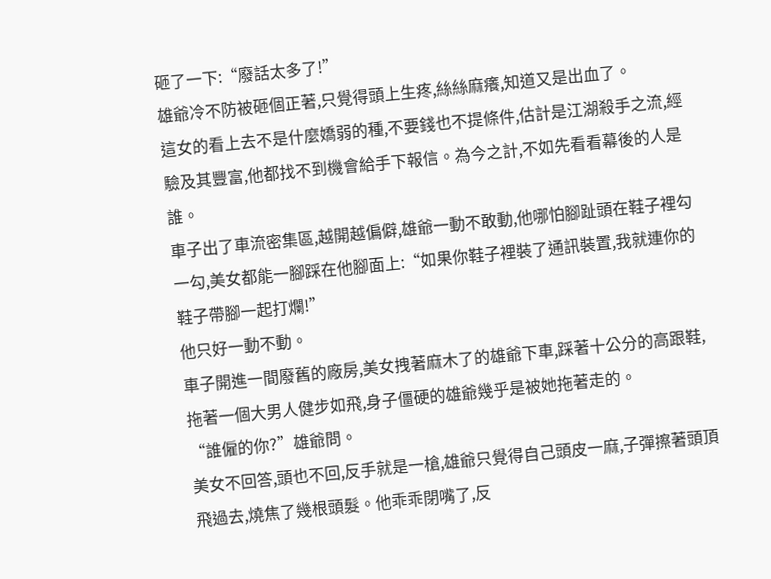砸了一下:“廢話太多了!”
雄爺冷不防被砸個正著,只覺得頭上生疼,絲絲麻癢,知道又是出血了。
這女的看上去不是什麼嬌弱的種,不要錢也不提條件,估計是江湖殺手之流,經驗及其豐富,他都找不到機會給手下報信。為今之計,不如先看看幕後的人是誰。
車子出了車流密集區,越開越偏僻,雄爺一動不敢動,他哪怕腳趾頭在鞋子裡勾一勾,美女都能一腳踩在他腳面上:“如果你鞋子裡裝了通訊裝置,我就連你的鞋子帶腳一起打爛!”
他只好一動不動。
車子開進一間廢舊的廠房,美女拽著麻木了的雄爺下車,踩著十公分的高跟鞋,拖著一個大男人健步如飛,身子僵硬的雄爺幾乎是被她拖著走的。
“誰僱的你?”雄爺問。
美女不回答,頭也不回,反手就是一槍,雄爺只覺得自己頭皮一麻,子彈擦著頭頂飛過去,燒焦了幾根頭髮。他乖乖閉嘴了,反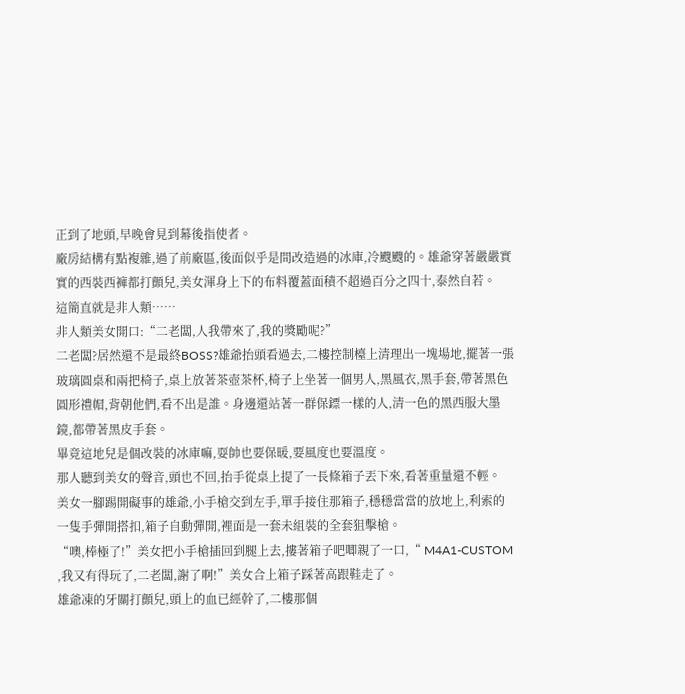正到了地頭,早晚會見到幕後指使者。
廠房結構有點複雜,過了前廠區,後面似乎是間改造過的冰庫,冷颼颼的。雄爺穿著嚴嚴實實的西裝西褲都打顫兒,美女渾身上下的布料覆蓋面積不超過百分之四十,泰然自若。
這簡直就是非人類……
非人類美女開口:“二老闆,人我帶來了,我的獎勵呢?”
二老闆?居然還不是最終BOSS?雄爺抬頭看過去,二樓控制檯上清理出一塊場地,擺著一張玻璃圓桌和兩把椅子,桌上放著茶壺茶杯,椅子上坐著一個男人,黑風衣,黑手套,帶著黑色圓形禮帽,背朝他們,看不出是誰。身邊還站著一群保鏢一樣的人,清一色的黑西服大墨鏡,都帶著黑皮手套。
畢竟這地兒是個改裝的冰庫嘛,耍帥也要保暖,要風度也要溫度。
那人聽到美女的聲音,頭也不回,抬手從桌上提了一長條箱子丟下來,看著重量還不輕。
美女一腳踢開礙事的雄爺,小手槍交到左手,單手接住那箱子,穩穩當當的放地上,利索的一隻手彈開搭扣,箱子自動彈開,裡面是一套未組裝的全套狙擊槍。
“噢,棒極了!”美女把小手槍插回到腿上去,摟著箱子吧唧親了一口,“ M4A1-CUSTOM ,我又有得玩了,二老闆,謝了啊!”美女合上箱子踩著高跟鞋走了。
雄爺凍的牙關打顫兒,頭上的血已經幹了,二樓那個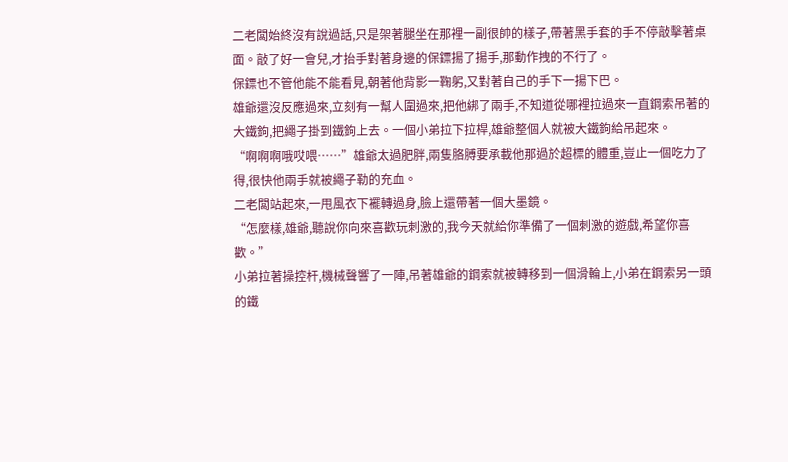二老闆始終沒有說過話,只是架著腿坐在那裡一副很帥的樣子,帶著黑手套的手不停敲擊著桌面。敲了好一會兒,才抬手對著身邊的保鏢揚了揚手,那動作拽的不行了。
保鏢也不管他能不能看見,朝著他背影一鞠躬,又對著自己的手下一揚下巴。
雄爺還沒反應過來,立刻有一幫人圍過來,把他綁了兩手,不知道從哪裡拉過來一直鋼索吊著的大鐵鉤,把繩子掛到鐵鉤上去。一個小弟拉下拉桿,雄爺整個人就被大鐵鉤給吊起來。
“啊啊啊哦哎喂……”雄爺太過肥胖,兩隻胳膊要承載他那過於超標的體重,豈止一個吃力了得,很快他兩手就被繩子勒的充血。
二老闆站起來,一甩風衣下襬轉過身,臉上還帶著一個大墨鏡。
“怎麼樣,雄爺,聽說你向來喜歡玩刺激的,我今天就給你準備了一個刺激的遊戲,希望你喜歡。”
小弟拉著操控杆,機械聲響了一陣,吊著雄爺的鋼索就被轉移到一個滑輪上,小弟在鋼索另一頭的鐵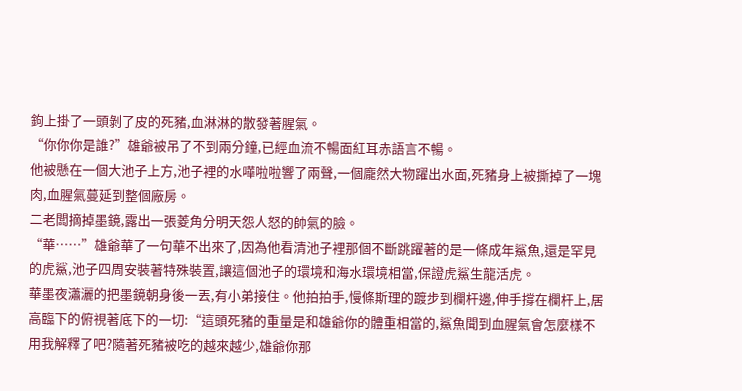鉤上掛了一頭剝了皮的死豬,血淋淋的散發著腥氣。
“你你你是誰?”雄爺被吊了不到兩分鐘,已經血流不暢面紅耳赤語言不暢。
他被懸在一個大池子上方,池子裡的水嘩啦啦響了兩聲,一個龐然大物躍出水面,死豬身上被撕掉了一塊肉,血腥氣蔓延到整個廠房。
二老闆摘掉墨鏡,露出一張菱角分明天怨人怒的帥氣的臉。
“華……”雄爺華了一句華不出來了,因為他看清池子裡那個不斷跳躍著的是一條成年鯊魚,還是罕見的虎鯊,池子四周安裝著特殊裝置,讓這個池子的環境和海水環境相當,保證虎鯊生龍活虎。
華墨夜瀟灑的把墨鏡朝身後一丟,有小弟接住。他拍拍手,慢條斯理的踱步到欄杆邊,伸手撐在欄杆上,居高臨下的俯視著底下的一切:“這頭死豬的重量是和雄爺你的體重相當的,鯊魚聞到血腥氣會怎麼樣不用我解釋了吧?隨著死豬被吃的越來越少,雄爺你那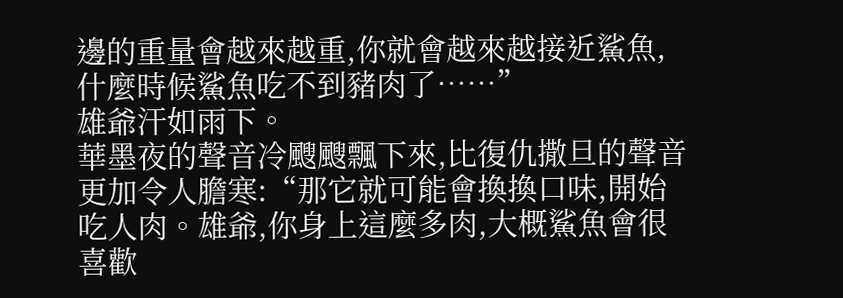邊的重量會越來越重,你就會越來越接近鯊魚,什麼時候鯊魚吃不到豬肉了……”
雄爺汗如雨下。
華墨夜的聲音冷颼颼飄下來,比復仇撒旦的聲音更加令人膽寒:“那它就可能會換換口味,開始吃人肉。雄爺,你身上這麼多肉,大概鯊魚會很喜歡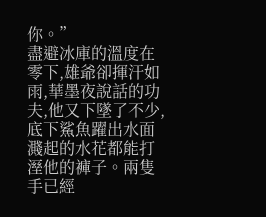你。”
盡避冰庫的溫度在零下,雄爺卻揮汗如雨,華墨夜說話的功夫,他又下墜了不少,底下鯊魚躍出水面濺起的水花都能打溼他的褲子。兩隻手已經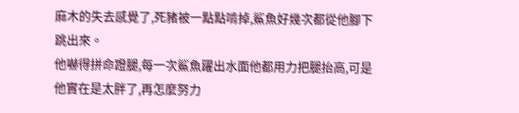麻木的失去感覺了,死豬被一點點啃掉,鯊魚好幾次都從他腳下跳出來。
他嚇得拼命蹬腿,每一次鯊魚躍出水面他都用力把腿抬高,可是他實在是太胖了,再怎麼努力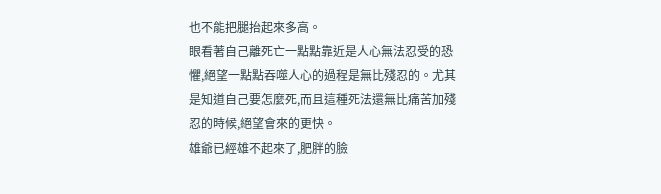也不能把腿抬起來多高。
眼看著自己離死亡一點點靠近是人心無法忍受的恐懼,絕望一點點吞噬人心的過程是無比殘忍的。尤其是知道自己要怎麼死,而且這種死法還無比痛苦加殘忍的時候,絕望會來的更快。
雄爺已經雄不起來了,肥胖的臉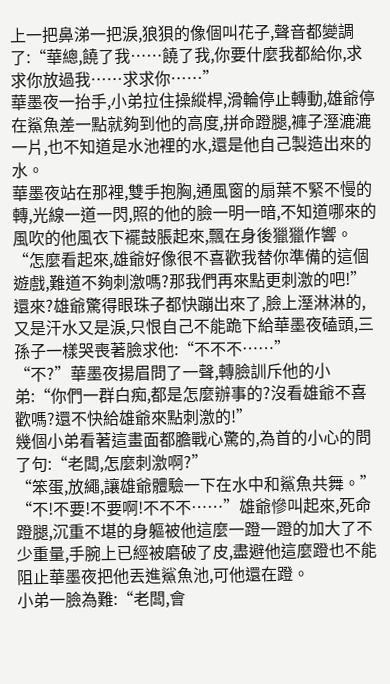上一把鼻涕一把淚,狼狽的像個叫花子,聲音都變調了:“華總,饒了我……饒了我,你要什麼我都給你,求求你放過我……求求你……”
華墨夜一抬手,小弟拉住操縱桿,滑輪停止轉動,雄爺停在鯊魚差一點就夠到他的高度,拼命蹬腿,褲子溼漉漉一片,也不知道是水池裡的水,還是他自己製造出來的水。
華墨夜站在那裡,雙手抱胸,通風窗的扇葉不緊不慢的轉,光線一道一閃,照的他的臉一明一暗,不知道哪來的風吹的他風衣下襬鼓脹起來,飄在身後獵獵作響。
“怎麼看起來,雄爺好像很不喜歡我替你準備的這個遊戲,難道不夠刺激嗎?那我們再來點更刺激的吧!”
還來?雄爺驚得眼珠子都快蹦出來了,臉上溼淋淋的,又是汗水又是淚,只恨自己不能跪下給華墨夜磕頭,三孫子一樣哭喪著臉求他:“不不不……”
“不?”華墨夜揚眉問了一聲,轉臉訓斥他的小弟:“你們一群白痴,都是怎麼辦事的?沒看雄爺不喜歡嗎?還不快給雄爺來點刺激的!”
幾個小弟看著這畫面都膽戰心驚的,為首的小心的問了句:“老闆,怎麼刺激啊?”
“笨蛋,放繩,讓雄爺體驗一下在水中和鯊魚共舞。”
“不!不要!不要啊!不不不……”雄爺慘叫起來,死命蹬腿,沉重不堪的身軀被他這麼一蹬一蹬的加大了不少重量,手腕上已經被磨破了皮,盡避他這麼蹬也不能阻止華墨夜把他丟進鯊魚池,可他還在蹬。
小弟一臉為難:“老闆,會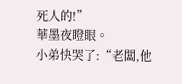死人的!”
華墨夜瞪眼。
小弟快哭了:“老闆,他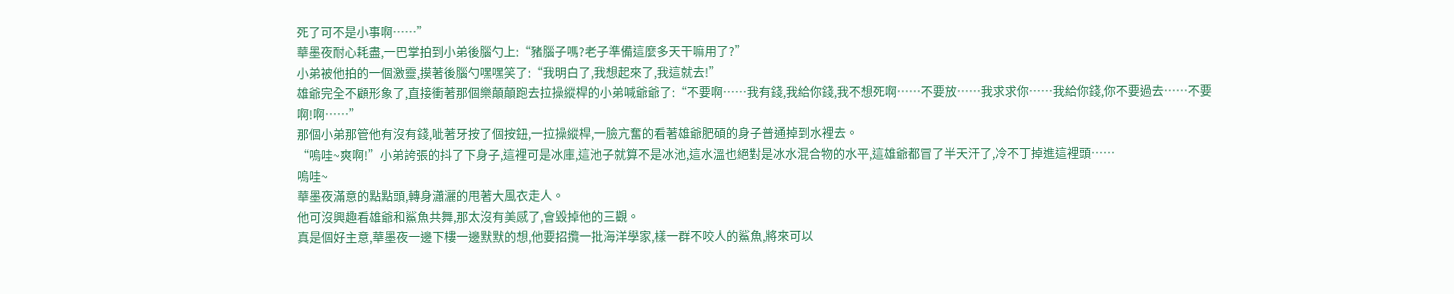死了可不是小事啊……”
華墨夜耐心耗盡,一巴掌拍到小弟後腦勺上:“豬腦子嗎?老子準備這麼多天干嘛用了?”
小弟被他拍的一個激靈,摸著後腦勺嘿嘿笑了:“我明白了,我想起來了,我這就去!”
雄爺完全不顧形象了,直接衝著那個樂顛顛跑去拉操縱桿的小弟喊爺爺了:“不要啊……我有錢,我給你錢,我不想死啊……不要放……我求求你……我給你錢,你不要過去……不要啊!啊……”
那個小弟那管他有沒有錢,呲著牙按了個按鈕,一拉操縱桿,一臉亢奮的看著雄爺肥碩的身子普通掉到水裡去。
“嗚哇~爽啊!”小弟誇張的抖了下身子,這裡可是冰庫,這池子就算不是冰池,這水溫也絕對是冰水混合物的水平,這雄爺都冒了半天汗了,冷不丁掉進這裡頭……
嗚哇~
華墨夜滿意的點點頭,轉身瀟灑的甩著大風衣走人。
他可沒興趣看雄爺和鯊魚共舞,那太沒有美感了,會毀掉他的三觀。
真是個好主意,華墨夜一邊下樓一邊默默的想,他要招攬一批海洋學家,樣一群不咬人的鯊魚,將來可以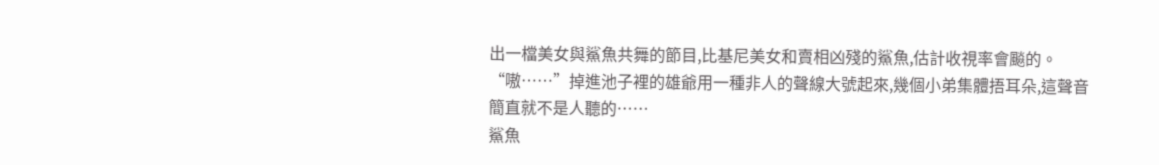出一檔美女與鯊魚共舞的節目,比基尼美女和賣相凶殘的鯊魚,估計收視率會飈的。
“嗷……”掉進池子裡的雄爺用一種非人的聲線大號起來,幾個小弟集體捂耳朵,這聲音簡直就不是人聽的……
鯊魚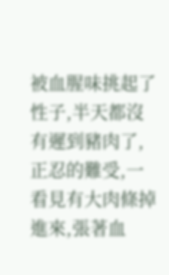被血腥味挑起了性子,半天都沒有遲到豬肉了,正忍的難受,一看見有大肉條掉進來,張著血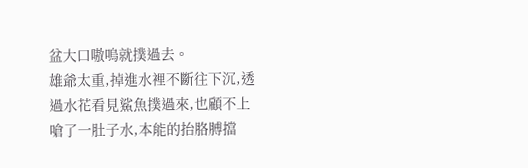盆大口嗷嗚就撲過去。
雄爺太重,掉進水裡不斷往下沉,透過水花看見鯊魚撲過來,也顧不上嗆了一肚子水,本能的抬胳膊擋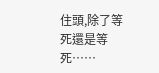住頭,除了等死還是等死……